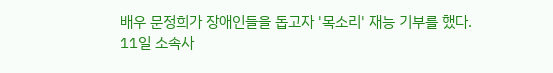배우 문정희가 장애인들을 돕고자 '목소리' 재능 기부를 했다.
11일 소속사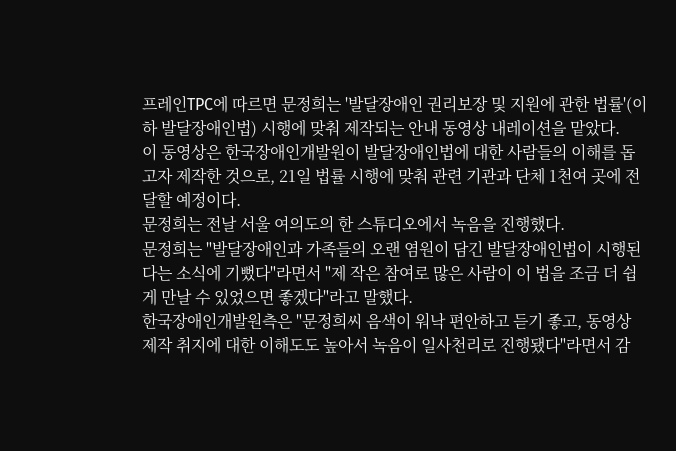프레인TPC에 따르면 문정희는 '발달장애인 권리보장 및 지원에 관한 법률'(이하 발달장애인법) 시행에 맞춰 제작되는 안내 동영상 내레이션을 맡았다.
이 동영상은 한국장애인개발원이 발달장애인법에 대한 사람들의 이해를 돕고자 제작한 것으로, 21일 법률 시행에 맞춰 관련 기관과 단체 1천여 곳에 전달할 예정이다.
문정희는 전날 서울 여의도의 한 스튜디오에서 녹음을 진행했다.
문정희는 "발달장애인과 가족들의 오랜 염원이 담긴 발달장애인법이 시행된다는 소식에 기뻤다"라면서 "제 작은 참여로 많은 사람이 이 법을 조금 더 쉽게 만날 수 있었으면 좋겠다"라고 말했다.
한국장애인개발원측은 "문정희씨 음색이 워낙 편안하고 듣기 좋고, 동영상 제작 취지에 대한 이해도도 높아서 녹음이 일사천리로 진행됐다"라면서 감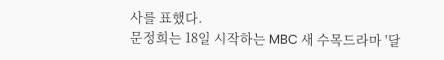사를 표했다.
문정희는 18일 시작하는 MBC 새 수목드라마 '달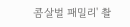콤살벌 패밀리' 촬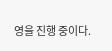영을 진행 중이다.